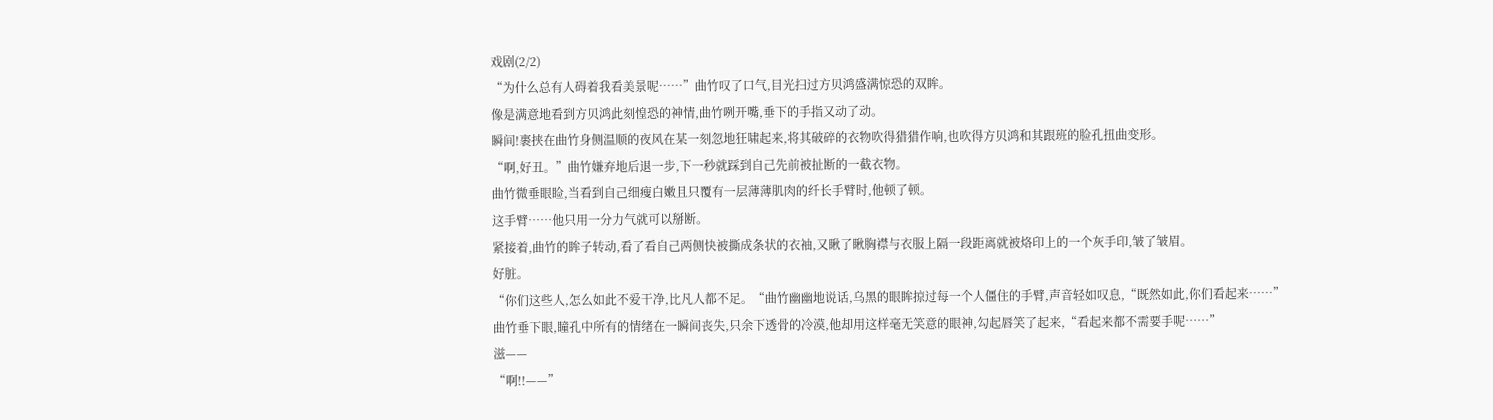戏剧(2/2)
“为什么总有人碍着我看美景呢……”曲竹叹了口气,目光扫过方贝鸿盛满惊恐的双眸。
像是满意地看到方贝鸿此刻惶恐的神情,曲竹咧开嘴,垂下的手指又动了动。
瞬间!裹挟在曲竹身侧温顺的夜风在某一刻忽地狂啸起来,将其破碎的衣物吹得猎猎作响,也吹得方贝鸿和其跟班的脸孔扭曲变形。
“啊,好丑。”曲竹嫌弃地后退一步,下一秒就踩到自己先前被扯断的一截衣物。
曲竹微垂眼睑,当看到自己细瘦白嫩且只覆有一层薄薄肌肉的纤长手臂时,他顿了顿。
这手臂……他只用一分力气就可以掰断。
紧接着,曲竹的眸子转动,看了看自己两侧快被撕成条状的衣袖,又瞅了瞅胸襟与衣服上隔一段距离就被烙印上的一个灰手印,皱了皱眉。
好脏。
“你们这些人,怎么如此不爱干净,比凡人都不足。“曲竹幽幽地说话,乌黑的眼眸掠过每一个人僵住的手臂,声音轻如叹息,“既然如此,你们看起来……”
曲竹垂下眼,瞳孔中所有的情绪在一瞬间丧失,只余下透骨的冷漠,他却用这样毫无笑意的眼神,勾起唇笑了起来,“看起来都不需要手呢……”
滋——
“啊!!——”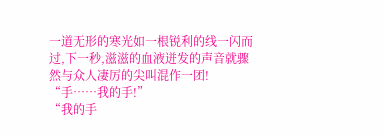一道无形的寒光如一根锐利的线一闪而过,下一秒,滋滋的血液迸发的声音就骤然与众人凄厉的尖叫混作一团!
“手……我的手!”
“我的手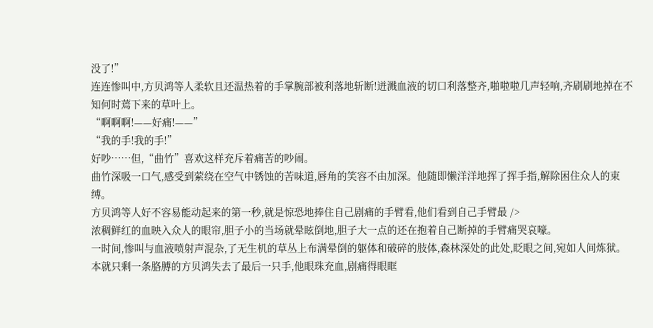没了!”
连连惨叫中,方贝鸿等人柔软且还温热着的手掌腕部被利落地斩断!迸溅血液的切口利落整齐,啪啦啦几声轻响,齐刷刷地掉在不知何时蔫下来的草叶上。
“啊啊啊!——好痛!——”
“我的手!我的手!”
好吵……但,“曲竹”喜欢这样充斥着痛苦的吵闹。
曲竹深吸一口气,感受到萦绕在空气中锈蚀的苦味道,唇角的笑容不由加深。他随即懒洋洋地挥了挥手指,解除困住众人的束缚。
方贝鸿等人好不容易能动起来的第一秒,就是惊恐地捧住自己剧痛的手臂看,他们看到自己手臂最 />
浓稠鲜红的血映入众人的眼帘,胆子小的当场就晕眩倒地,胆子大一点的还在抱着自己断掉的手臂痛哭哀嚎。
一时间,惨叫与血液喷射声混杂,了无生机的草丛上布满晕倒的躯体和破碎的肢体,森林深处的此处,眨眼之间,宛如人间炼狱。
本就只剩一条胳膊的方贝鸿失去了最后一只手,他眼珠充血,剧痛得眼眶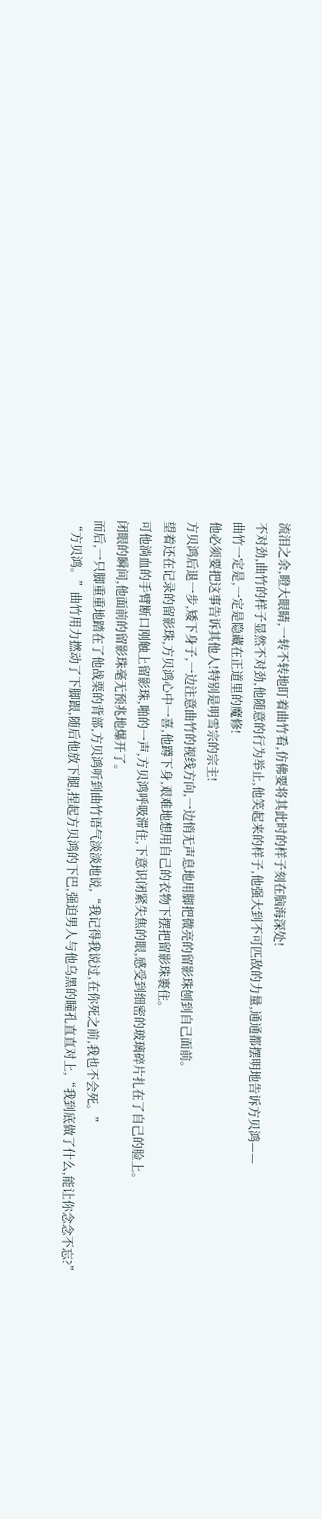流泪之余,瞪大眼睛,一转不转地盯着曲竹看,仿佛要将其此时的样子刻在脑海深处!
不对劲,曲竹的样子显然不对劲,他随意的行为举止,他笑起来的样子,他强大到不可匹敌的力量,通通都摆明地告诉方贝鸿——
曲竹一定是,一定是隐藏在正道里的魔修!
他必须要把这事告诉其他人!特别是明雪宗的宗主!
方贝鸿后退一步,矮下身子,一边注意曲竹的视线方向,一边悄无声息地用脚把微亮的留影珠刨到自己面前。
望着还在记录的留影珠,方贝鸿心中一喜,他蹲下身,艰难地想用自己的衣物下摆把留影珠裹住。
可他淌血的手臂断口刚触上留影珠,啪的一声,方贝鸿呼吸滞住,下意识闭紧失焦的眼,感受到细密的玻璃碎片扎在了自己的脸上。
闭眼的瞬间,他面前的留影珠毫无预兆地爆开了。
而后,一只脚重重地踏在了他战栗的背部,方贝鸿听到曲竹语气淡淡地说,“我记得我说过,在你死之前,我也不会死。”
“方贝鸿。”曲竹用力撚动了下脚跟,随后他放下腿,捏起方贝鸿的下巴,强迫男人与他乌黑的瞳孔直直对上,“我到底做了什么,能让你念念不忘?”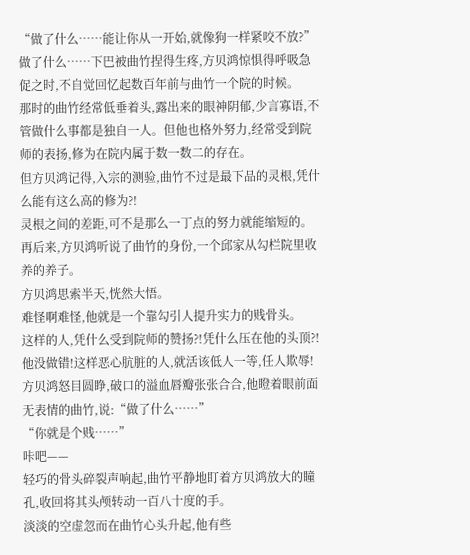“做了什么……能让你从一开始,就像狗一样紧咬不放?”
做了什么……下巴被曲竹捏得生疼,方贝鸿惊惧得呼吸急促之时,不自觉回忆起数百年前与曲竹一个院的时候。
那时的曲竹经常低垂着头,露出来的眼神阴郁,少言寡语,不管做什么事都是独自一人。但他也格外努力,经常受到院师的表扬,修为在院内属于数一数二的存在。
但方贝鸿记得,入宗的测验,曲竹不过是最下品的灵根,凭什么能有这么高的修为?!
灵根之间的差距,可不是那么一丁点的努力就能缩短的。
再后来,方贝鸿听说了曲竹的身份,一个邱家从勾栏院里收养的养子。
方贝鸿思索半天,恍然大悟。
难怪啊难怪,他就是一个靠勾引人提升实力的贱骨头。
这样的人,凭什么受到院师的赞扬?!凭什么压在他的头顶?!
他没做错!这样恶心肮脏的人,就活该低人一等,任人欺辱!
方贝鸿怒目圆睁,破口的溢血唇瓣张张合合,他瞪着眼前面无表情的曲竹,说:“做了什么……”
“你就是个贱……”
咔吧——
轻巧的骨头碎裂声响起,曲竹平静地盯着方贝鸿放大的瞳孔,收回将其头颅转动一百八十度的手。
淡淡的空虚忽而在曲竹心头升起,他有些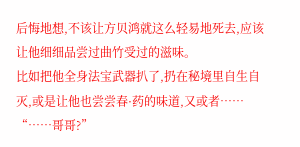后悔地想,不该让方贝鸿就这么轻易地死去,应该让他细细品尝过曲竹受过的滋味。
比如把他全身法宝武器扒了,扔在秘境里自生自灭,或是让他也尝尝春·药的味道,又或者……
“……哥哥?”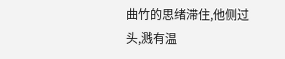曲竹的思绪滞住,他侧过头,溅有温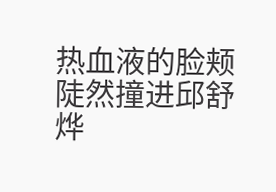热血液的脸颊陡然撞进邱舒烨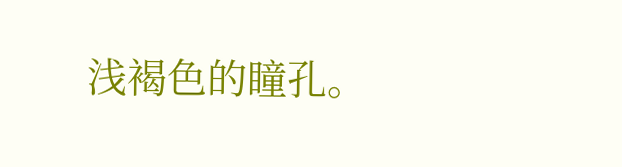浅褐色的瞳孔。